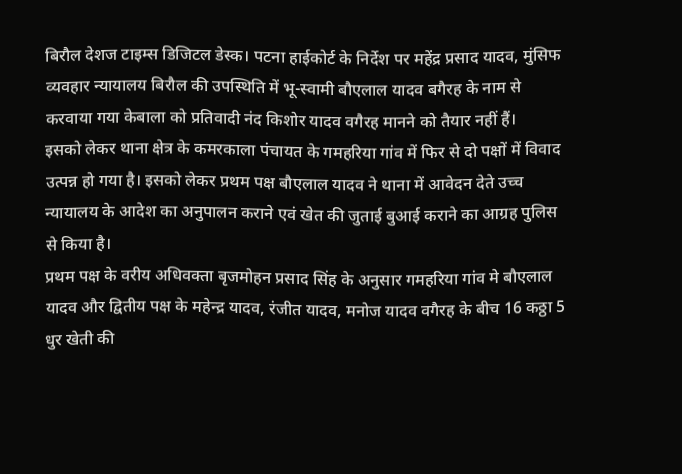बिरौल देशज टाइम्स डिजिटल डेस्क। पटना हाईकोर्ट के निर्देश पर महेंद्र प्रसाद यादव, मुंसिफ व्यवहार न्यायालय बिरौल की उपस्थिति में भू-स्वामी बौएलाल यादव बगैरह के नाम से करवाया गया केबाला को प्रतिवादी नंद किशोर यादव वगैरह मानने को तैयार नहीं हैं।
इसको लेकर थाना क्षेत्र के कमरकाला पंचायत के गमहरिया गांव में फिर से दो पक्षों में विवाद उत्पन्न हो गया है। इसको लेकर प्रथम पक्ष बौएलाल यादव ने थाना में आवेदन देते उच्च न्यायालय के आदेश का अनुपालन कराने एवं खेत की जुताई बुआई कराने का आग्रह पुलिस से किया है।
प्रथम पक्ष के वरीय अधिवक्ता बृजमोहन प्रसाद सिंह के अनुसार गमहरिया गांव मे बौएलाल यादव और द्वितीय पक्ष के महेन्द्र यादव, रंजीत यादव, मनोज यादव वगैरह के बीच 16 कठ्ठा 5 धुर खेती की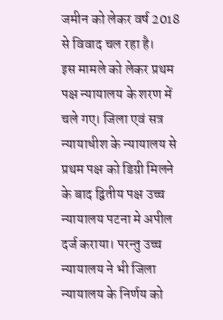जमीन को लेकर वर्ष 2018 से विवाद चल रहा है।
इस मामले को लेकर प्रथम पक्ष न्यायालय के शरण में चले गए। जिला एवं सत्र न्यायाधीश के न्यायालय से प्रथम पक्ष को डिग्री मिलने के बाद द्वितीय पक्ष उच्च न्यायालय पटना मे अपील दर्ज कराया। परन्तु उच्च न्यायालय ने भी जिला न्यायालय के निर्णय को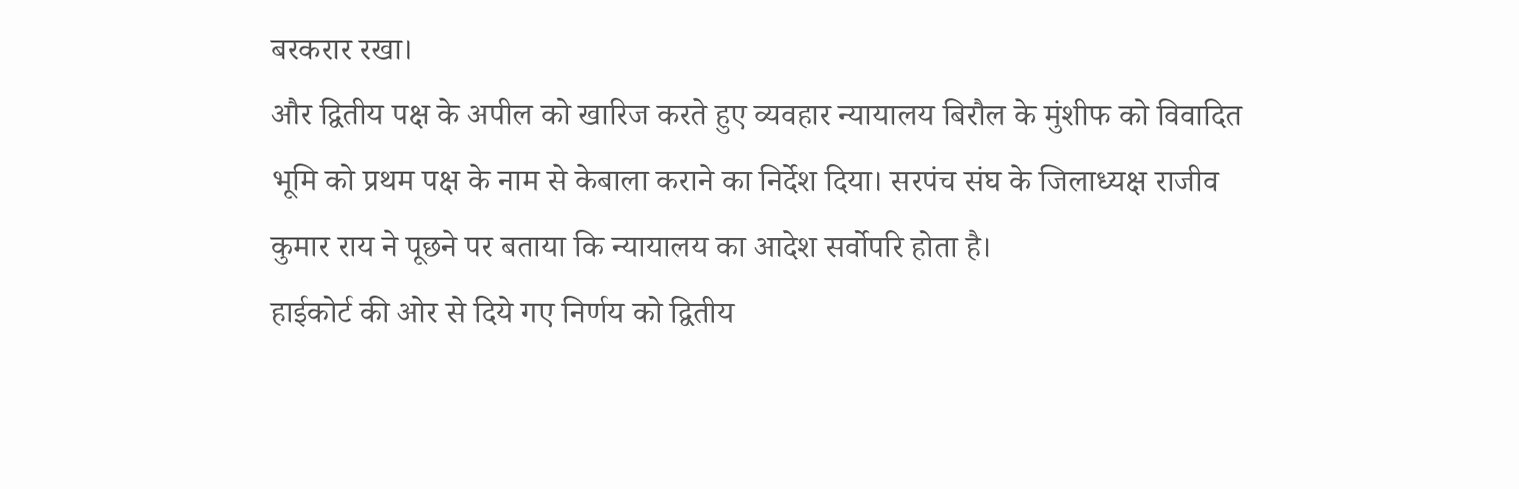बरकरार रखा।
और द्वितीय पक्ष के अपील को खारिज करते हुए व्यवहार न्यायालय बिरौल के मुंशीफ को विवादित भूमि को प्रथम पक्ष के नाम से केबाला कराने का निर्देश दिया। सरपंच संघ के जिलाध्यक्ष राजीव कुमार राय ने पूछने पर बताया कि न्यायालय का आदेश सर्वोपरि होता है।
हाईकोर्ट की ओर से दिये गए निर्णय को द्वितीय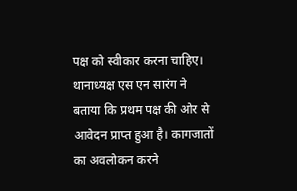पक्ष को स्वीकार करना चाहिए। थानाध्यक्ष एस एन सारंग ने बताया कि प्रथम पक्ष की ओर से आवेदन प्राप्त हुआ है। कागजातों का अवलोकन करने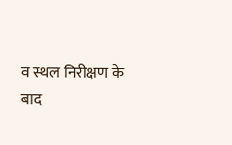व स्थल निरीक्षण के बाद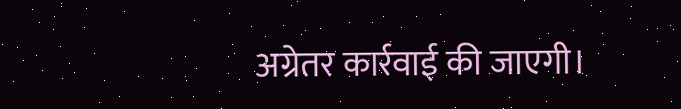अग्रेतर कार्रवाई की जाएगी।